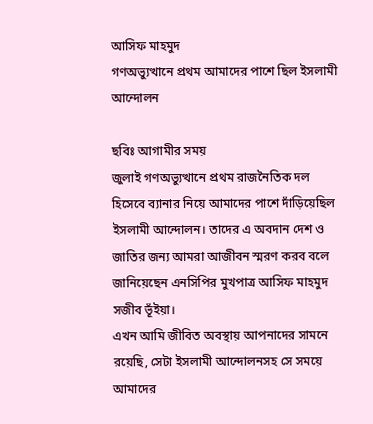আসিফ মাহমুদ
গণঅভ্যুত্থানে প্রথম আমাদের পাশে ছিল ইসলামী আন্দোলন

ছবিঃ আগামীর সময়
জুলাই গণঅভ্যুত্থানে প্রথম রাজনৈতিক দল হিসেবে ব্যানার নিয়ে আমাদের পাশে দাঁড়িয়েছিল ইসলামী আন্দোলন। তাদের এ অবদান দেশ ও জাতির জন্য আমরা আজীবন স্মরণ করব বলে জানিয়েছেন এনসিপির মুখপাত্র আসিফ মাহমুদ সজীব ভূঁইয়া।
এখন আমি জীবিত অবস্থায় আপনাদের সামনে রয়েছি, সেটা ইসলামী আন্দোলনসহ সে সময়ে আমাদের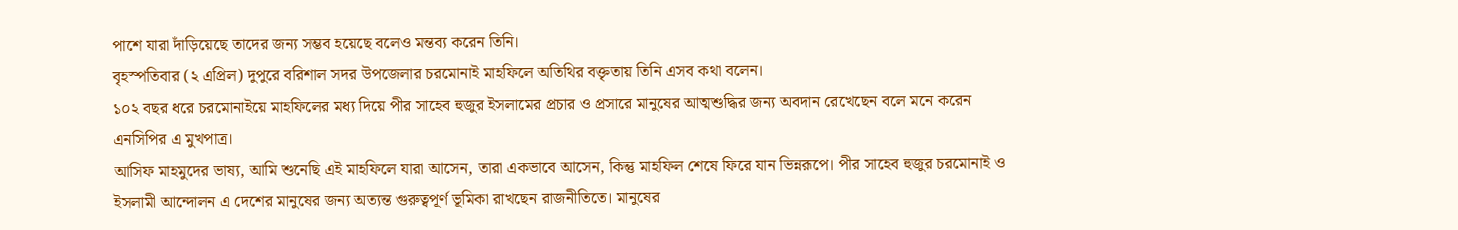পাশে যারা দাঁড়িয়েছে তাদের জন্য সম্ভব হয়েছে বলেও মন্তব্য করেন তিনি।
বৃহস্পতিবার (২ এপ্রিল) দুপুরে বরিশাল সদর উপজেলার চরমোনাই মাহফিলে অতিথির বক্তৃতায় তিনি এসব কথা বলেন।
১০২ বছর ধরে চরমোনাইয়ে মাহফিলের মধ্য দিয়ে পীর সাহেব হুজুর ইসলামের প্রচার ও প্রসারে মানুষের আত্মশুদ্ধির জন্য অবদান রেখেছেন বলে মনে করেন এনসিপির এ মুখপাত্র।
আসিফ মাহমুদের ভাষ্য, আমি শুনেছি এই মাহফিলে যারা আসেন, তারা একভাবে আসেন, কিন্তু মাহফিল শেষে ফিরে যান ভিন্নরূপে। পীর সাহেব হুজুর চরমোনাই ও ইসলামী আন্দোলন এ দেশের মানুষের জন্য অত্যন্ত গুরুত্বপূর্ণ ভূমিকা রাখছেন রাজনীতিতে। মানুষের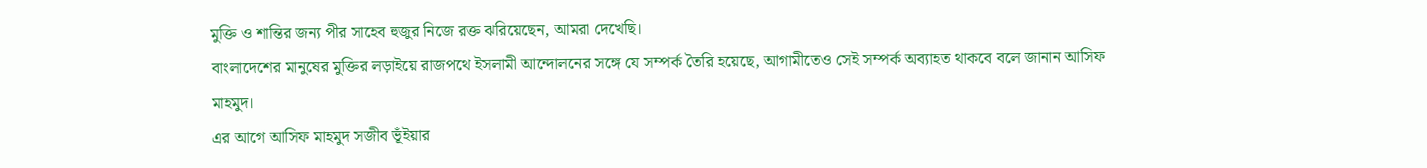মুক্তি ও শান্তির জন্য পীর সাহেব হুজুর নিজে রক্ত ঝরিয়েছেন, আমরা দেখেছি।
বাংলাদেশের মানুষের মুক্তির লড়াইয়ে রাজপথে ইসলামী আন্দোলনের সঙ্গে যে সম্পর্ক তৈরি হয়েছে, আগামীতেও সেই সম্পর্ক অব্যাহত থাকবে বলে জানান আসিফ মাহমুদ।
এর আগে আসিফ মাহমুদ সজীব ভূঁইয়ার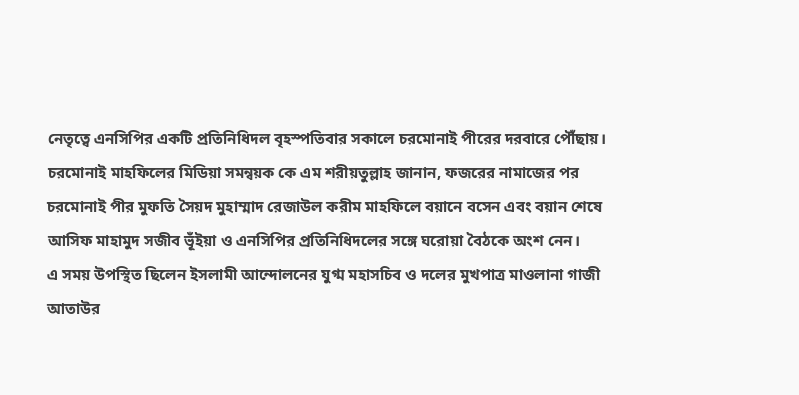নেতৃত্বে এনসিপির একটি প্রতিনিধিদল বৃহস্পতিবার সকালে চরমোনাই পীরের দরবারে পৌঁছায়।
চরমোনাই মাহফিলের মিডিয়া সমন্বয়ক কে এম শরীয়তুল্লাহ জানান, ফজরের নামাজের পর চরমোনাই পীর মুফতি সৈয়দ মুহাম্মাদ রেজাউল করীম মাহফিলে বয়ানে বসেন এবং বয়ান শেষে আসিফ মাহামুদ সজীব ভূঁইয়া ও এনসিপির প্রতিনিধিদলের সঙ্গে ঘরোয়া বৈঠকে অংশ নেন।
এ সময় উপস্থিত ছিলেন ইসলামী আন্দোলনের যুগ্ম মহাসচিব ও দলের মুখপাত্র মাওলানা গাজী আতাউর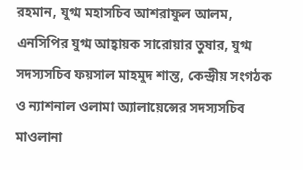রহমান, যুগ্ম মহাসচিব আশরাফুল আলম, এনসিপির যুগ্ম আহ্বায়ক সারোয়ার তুষার, যুগ্ম সদস্যসচিব ফয়সাল মাহমুদ শান্ত, কেন্দ্রীয় সংগঠক ও ন্যাশনাল ওলামা অ্যালায়েন্সের সদস্যসচিব মাওলানা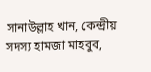সানাউল্লাহ খান, কেন্দ্রীয় সদস্য হামজা মাহবুব,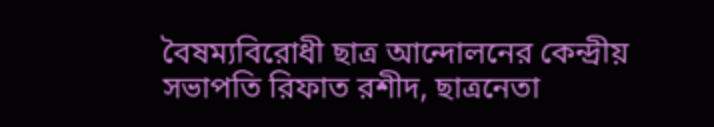বৈষম্যবিরোধী ছাত্র আন্দোলনের কেন্দ্রীয় সভাপতি রিফাত রশীদ, ছাত্রনেতা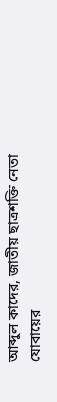আব্দুল কাদের, জাতীয় ছাত্রশক্তি নেতা যোবায়ের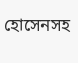হোসেনসহ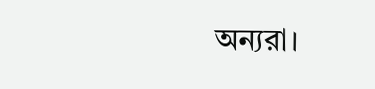অন্যরা।